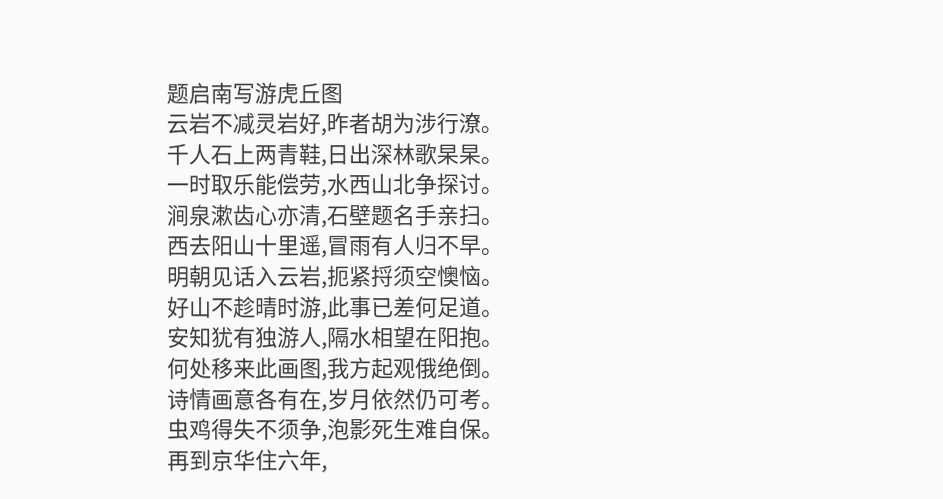题启南写游虎丘图
云岩不减灵岩好,昨者胡为涉行潦。
千人石上两青鞋,日出深林歌杲杲。
一时取乐能偿劳,水西山北争探讨。
涧泉漱齿心亦清,石壁题名手亲扫。
西去阳山十里遥,冒雨有人归不早。
明朝见话入云岩,扼紧捋须空懊恼。
好山不趁晴时游,此事已差何足道。
安知犹有独游人,隔水相望在阳抱。
何处移来此画图,我方起观俄绝倒。
诗情画意各有在,岁月依然仍可考。
虫鸡得失不须争,泡影死生难自保。
再到京华住六年,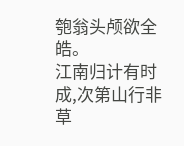匏翁头颅欲全皓。
江南归计有时成,次第山行非草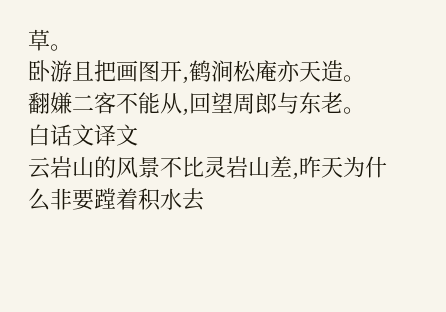草。
卧游且把画图开,鹤涧松庵亦天造。
翻嫌二客不能从,回望周郎与东老。
白话文译文
云岩山的风景不比灵岩山差,昨天为什么非要蹚着积水去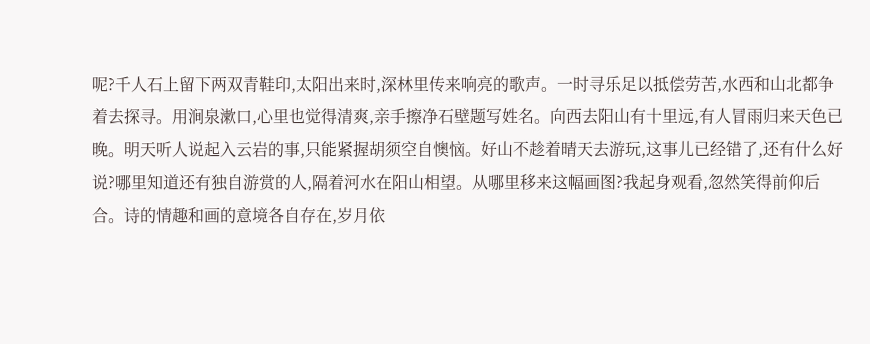呢?千人石上留下两双青鞋印,太阳出来时,深林里传来响亮的歌声。一时寻乐足以抵偿劳苦,水西和山北都争着去探寻。用涧泉漱口,心里也觉得清爽,亲手擦净石壁题写姓名。向西去阳山有十里远,有人冒雨归来天色已晚。明天听人说起入云岩的事,只能紧握胡须空自懊恼。好山不趁着晴天去游玩,这事儿已经错了,还有什么好说?哪里知道还有独自游赏的人,隔着河水在阳山相望。从哪里移来这幅画图?我起身观看,忽然笑得前仰后合。诗的情趣和画的意境各自存在,岁月依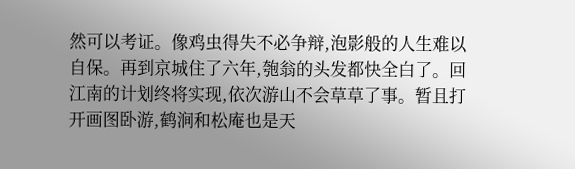然可以考证。像鸡虫得失不必争辩,泡影般的人生难以自保。再到京城住了六年,匏翁的头发都快全白了。回江南的计划终将实现,依次游山不会草草了事。暂且打开画图卧游,鹤涧和松庵也是天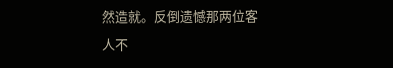然造就。反倒遗憾那两位客人不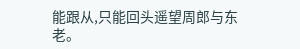能跟从,只能回头遥望周郎与东老。